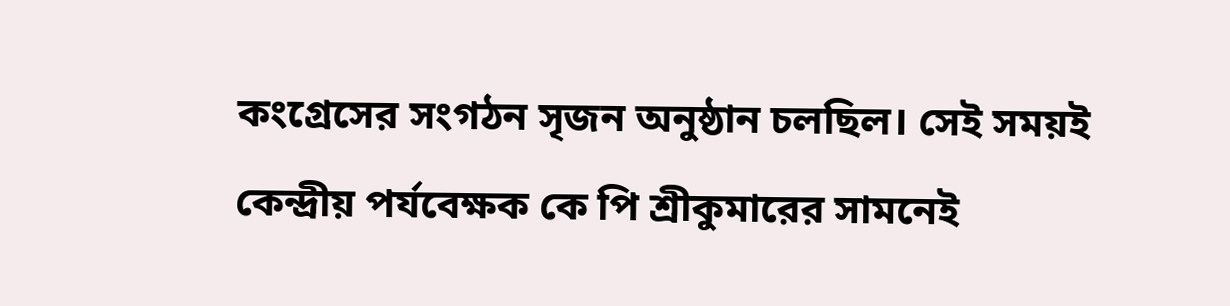কংগ্রেসের সংগঠন সৃজন অনুষ্ঠান চলছিল। সেই সময়ই কেন্দ্রীয় পর্যবেক্ষক কে পি শ্রীকুমারের সামনেই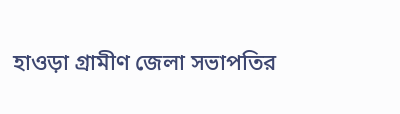হাওড়া গ্রামীণ জেলা সভাপতির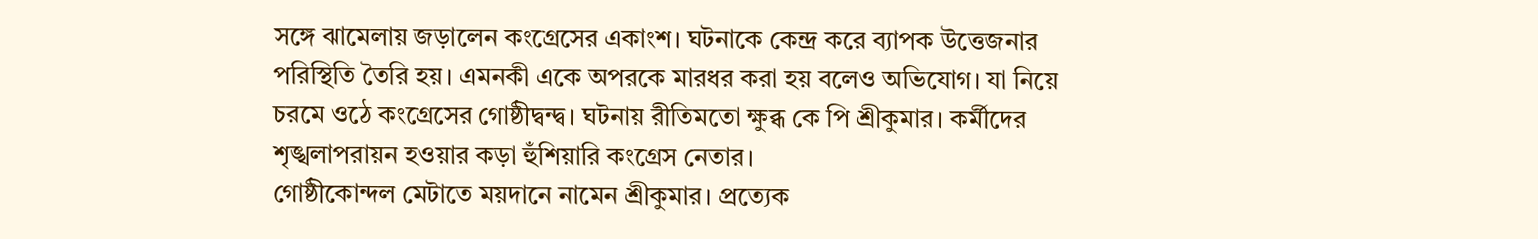সঙ্গে ঝামেলায় জড়ালেন কংগ্রেসের একাংশ। ঘটনাকে কেন্দ্র করে ব্যাপক উত্তেজনার পরিস্থিতি তৈরি হয়। এমনকী একে অপরকে মারধর করা হয় বলেও অভিযোগ। যা নিয়ে চরমে ওঠে কংগ্রেসের গোষ্ঠীদ্বন্দ্ব। ঘটনায় রীতিমতো ক্ষুব্ধ কে পি শ্রীকুমার। কর্মীদের শৃঙ্খলাপরায়ন হওয়ার কড়া হুঁশিয়ারি কংগ্রেস নেতার।
গোষ্ঠীকোন্দল মেটাতে ময়দানে নামেন শ্রীকুমার। প্রত্যেক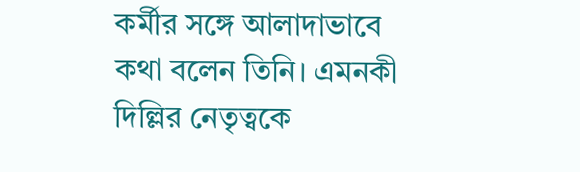কর্মীর সঙ্গে আলাদাভাবে কথা বলেন তিনি। এমনকী দিল্লির নেতৃত্বকে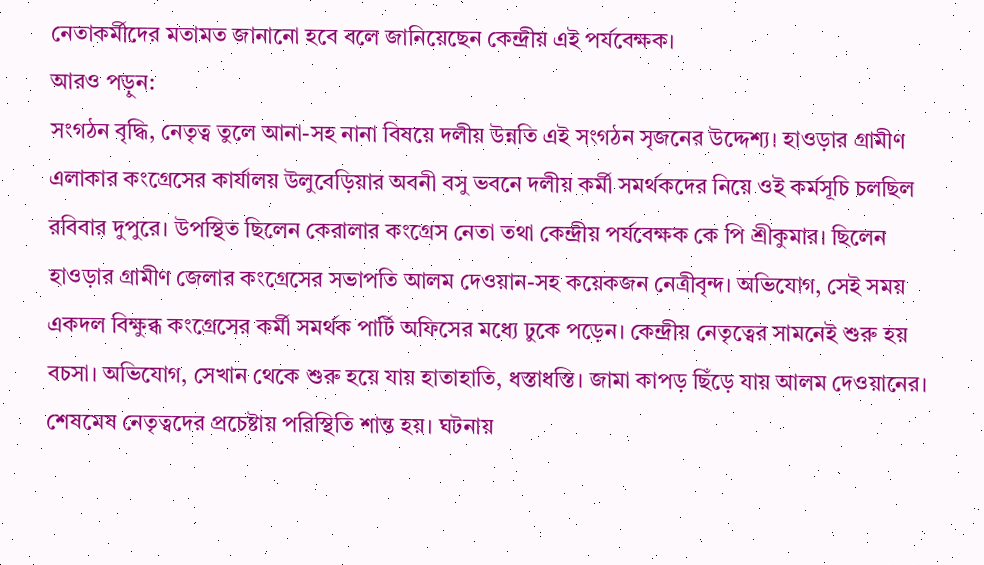নেতাকর্মীদের মতামত জানানো হবে বলে জানিয়েছেন কেন্দ্রীয় এই পর্যবেক্ষক।
আরও পড়ুন:
সংগঠন বৃদ্ধি, নেতৃত্ব তুলে আনা-সহ নানা বিষয়ে দলীয় উন্নতি এই সংগঠন সৃজনের উদ্দেশ্য। হাওড়ার গ্রামীণ এলাকার কংগ্রেসের কার্যালয় উলুবেড়িয়ার অবনী বসু ভবনে দলীয় কর্মী সমর্থকদের নিয়ে ওই কর্মসূচি চলছিল রবিবার দুপুরে। উপস্থিত ছিলেন কেরালার কংগ্রেস নেতা তথা কেন্দ্রীয় পর্যবেক্ষক কে পি শ্রীকুমার। ছিলেন হাওড়ার গ্রামীণ জেলার কংগ্রেসের সভাপতি আলম দেওয়ান-সহ কয়েকজন নেত্রীবৃন্দ। অভিযোগ, সেই সময় একদল বিক্ষুব্ধ কংগ্রেসের কর্মী সমর্থক পার্টি অফিসের মধ্যে ঢুকে পড়েন। কেন্দ্রীয় নেতৃত্বের সামনেই শুরু হয় বচসা। অভিযোগ, সেখান থেকে শুরু হয়ে যায় হাতাহাতি, ধস্তাধস্তি। জামা কাপড় ছিঁড়ে যায় আলম দেওয়ানের। শেষমেষ নেতৃত্বদের প্রচেষ্টায় পরিস্থিতি শান্ত হয়। ঘটনায়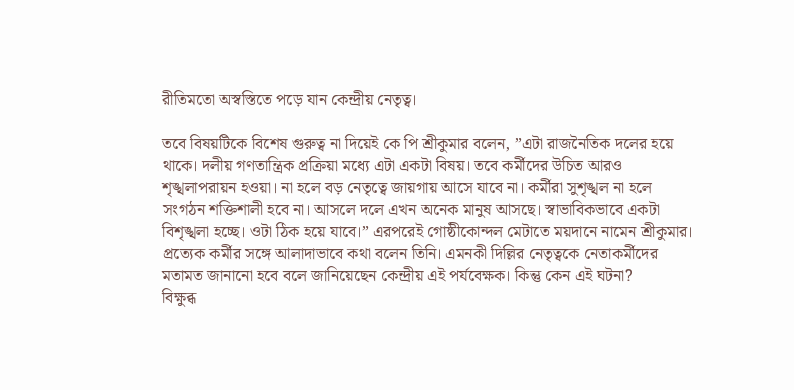রীতিমতো অস্বস্তিতে পড়ে যান কেন্দ্রীয় নেতৃত্ব।

তবে বিষয়টিকে বিশেষ গুরুত্ব না দিয়েই কে পি শ্রীকুমার বলেন, ”এটা রাজনৈতিক দলের হয়ে থাকে। দলীয় গণতান্ত্রিক প্রক্রিয়া মধ্যে এটা একটা বিষয়। তবে কর্মীদের উচিত আরও শৃঙ্খলাপরায়ন হওয়া। না হলে বড় নেতৃত্বে জায়গায় আসে যাবে না। কর্মীরা সুশৃঙ্খল না হলে সংগঠন শক্তিশালী হবে না। আসলে দলে এখন অনেক মানুষ আসছে। স্বাভাবিকভাবে একটা বিশৃঙ্খলা হচ্ছে। ওটা ঠিক হয়ে যাবে।” এরপরেই গোষ্ঠীকোন্দল মেটাতে ময়দানে নামেন শ্রীকুমার। প্রত্যেক কর্মীর সঙ্গে আলাদাভাবে কথা বলেন তিনি। এমনকী দিল্লির নেতৃত্বকে নেতাকর্মীদের মতামত জানানো হবে বলে জানিয়েছেন কেন্দ্রীয় এই পর্যবেক্ষক। কিন্তু কেন এই ঘটনা?
বিক্ষুব্ধ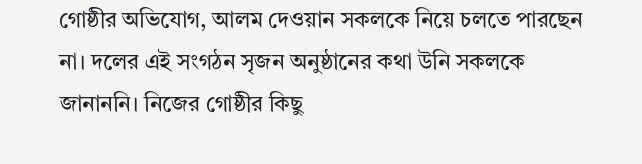গোষ্ঠীর অভিযোগ, আলম দেওয়ান সকলকে নিয়ে চলতে পারছেন না। দলের এই সংগঠন সৃজন অনুষ্ঠানের কথা উনি সকলকে জানাননি। নিজের গোষ্ঠীর কিছু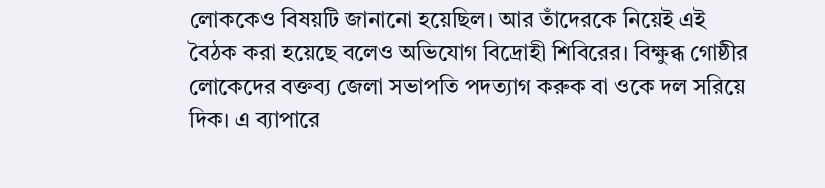লোককেও বিষয়টি জানানো হয়েছিল। আর তাঁদেরকে নিয়েই এই বৈঠক করা হয়েছে বলেও অভিযোগ বিদ্রোহী শিবিরের। বিক্ষুব্ধ গোষ্ঠীর লোকেদের বক্তব্য জেলা সভাপতি পদত্যাগ করুক বা ওকে দল সরিয়ে দিক। এ ব্যাপারে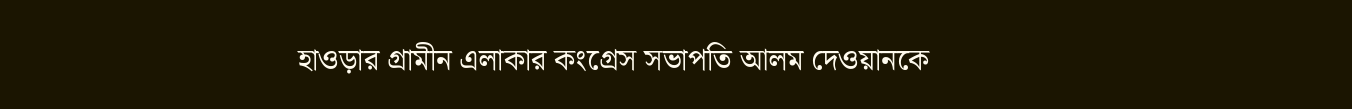হাওড়ার গ্রামীন এলাকার কংগ্রেস সভাপতি আলম দেওয়ানকে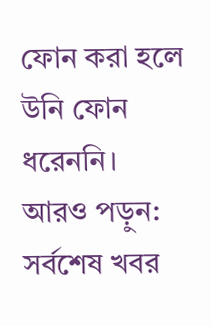ফোন করা হলে উনি ফোন ধরেননি।
আরও পড়ুন:
সর্বশেষ খবর